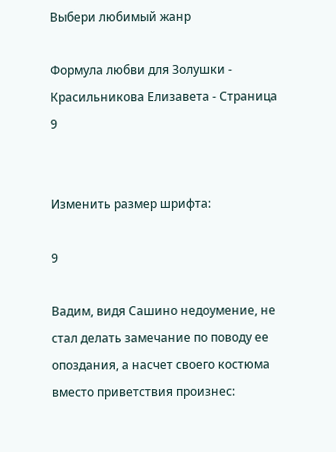Выбери любимый жанр

Формула любви для Золушки - Красильникова Елизавета - Страница 9


Изменить размер шрифта:

9

Вадим, видя Сашино недоумение, не стал делать замечание по поводу ее опоздания, а насчет своего костюма вместо приветствия произнес: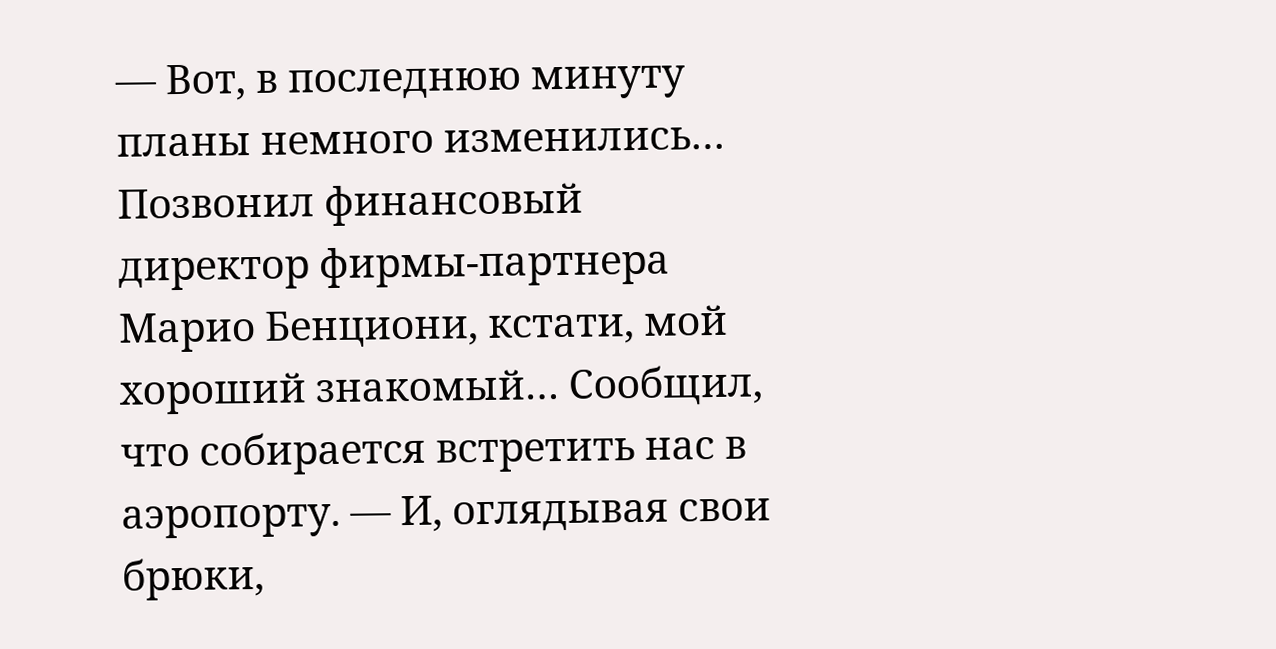— Вот, в последнюю минуту планы немного изменились… Позвонил финансовый директор фирмы-партнера Марио Бенциони, кстати, мой хороший знакомый… Сообщил, что собирается встретить нас в аэропорту. — И, оглядывая свои брюки,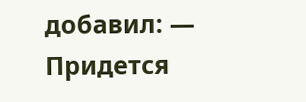добавил: — Придется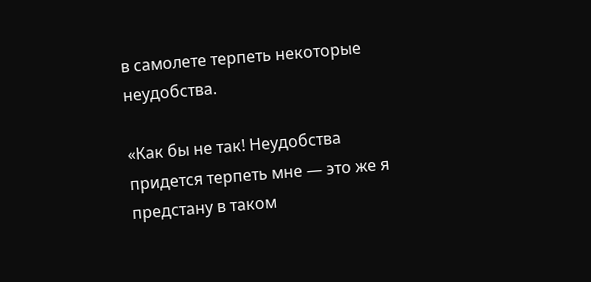в самолете терпеть некоторые неудобства.

«Как бы не так! Неудобства придется терпеть мне — это же я предстану в таком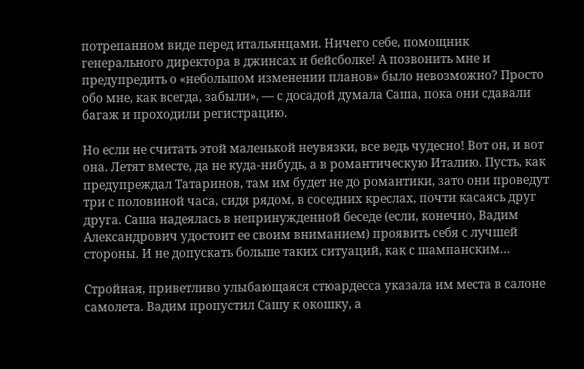потрепанном виде перед итальянцами. Ничего себе, помощник генерального директора в джинсах и бейсболке! А позвонить мне и предупредить о «небольшом изменении планов» было невозможно? Просто обо мне, как всегда, забыли», — с досадой думала Саша, пока они сдавали багаж и проходили регистрацию.

Но если не считать этой маленькой неувязки, все ведь чудесно! Вот он, и вот она. Летят вместе, да не куда-нибудь, а в романтическую Италию. Пусть, как предупреждал Татаринов, там им будет не до романтики, зато они проведут три с половиной часа, сидя рядом, в соседних креслах, почти касаясь друг друга. Саша надеялась в непринужденной беседе (если, конечно, Вадим Александрович удостоит ее своим вниманием) проявить себя с лучшей стороны. И не допускать больше таких ситуаций, как с шампанским…

Стройная, приветливо улыбающаяся стюардесса указала им места в салоне самолета. Вадим пропустил Сашу к окошку, а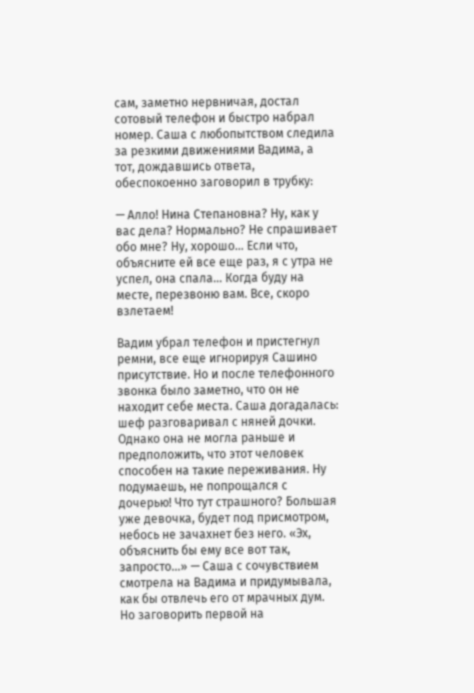сам, заметно нервничая, достал сотовый телефон и быстро набрал номер. Саша с любопытством следила за резкими движениями Вадима, а тот, дождавшись ответа, обеспокоенно заговорил в трубку:

— Алло! Нина Степановна? Ну, как у вас дела? Нормально? Не спрашивает обо мне? Ну, хорошо… Если что, объясните ей все еще раз, я с утра не успел, она спала… Когда буду на месте, перезвоню вам. Все, скоро взлетаем!

Вадим убрал телефон и пристегнул ремни, все еще игнорируя Сашино присутствие. Но и после телефонного звонка было заметно, что он не находит себе места. Саша догадалась: шеф разговаривал с няней дочки. Однако она не могла раньше и предположить, что этот человек способен на такие переживания. Ну подумаешь, не попрощался с дочерью! Что тут страшного? Большая уже девочка, будет под присмотром, небось не зачахнет без него. «Эх, объяснить бы ему все вот так, запросто…» — Саша с сочувствием смотрела на Вадима и придумывала, как бы отвлечь его от мрачных дум. Но заговорить первой на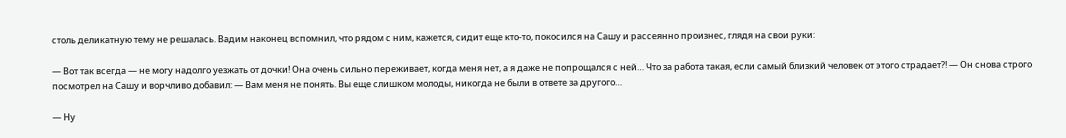столь деликатную тему не решалась. Вадим наконец вспомнил, что рядом с ним, кажется, сидит еще кто-то, покосился на Сашу и рассеянно произнес, глядя на свои руки:

— Вот так всегда — не могу надолго уезжать от дочки! Она очень сильно переживает, когда меня нет, а я даже не попрощался с ней… Что за работа такая, если самый близкий человек от этого страдает?! — Он снова строго посмотрел на Сашу и ворчливо добавил: — Вам меня не понять. Вы еще слишком молоды, никогда не были в ответе за другого…

— Ну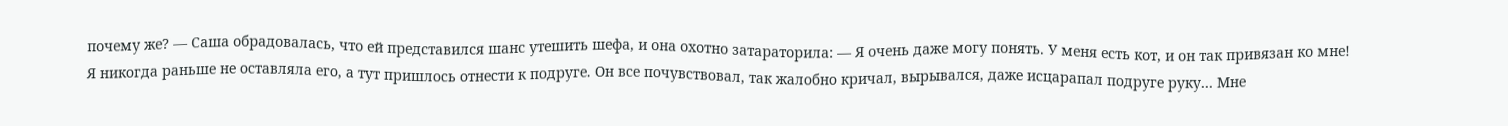почему же? — Саша обрадовалась, что ей представился шанс утешить шефа, и она охотно затараторила: — Я очень даже могу понять. У меня есть кот, и он так привязан ко мне! Я никогда раньше не оставляла его, а тут пришлось отнести к подруге. Он все почувствовал, так жалобно кричал, вырывался, даже исцарапал подруге руку… Мне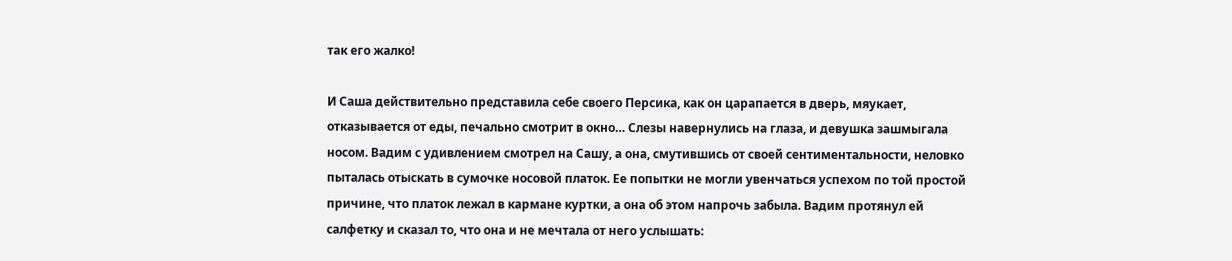так его жалко!

И Саша действительно представила себе своего Персика, как он царапается в дверь, мяукает, отказывается от еды, печально смотрит в окно… Слезы навернулись на глаза, и девушка зашмыгала носом. Вадим с удивлением смотрел на Сашу, а она, смутившись от своей сентиментальности, неловко пыталась отыскать в сумочке носовой платок. Ее попытки не могли увенчаться успехом по той простой причине, что платок лежал в кармане куртки, а она об этом напрочь забыла. Вадим протянул ей салфетку и сказал то, что она и не мечтала от него услышать: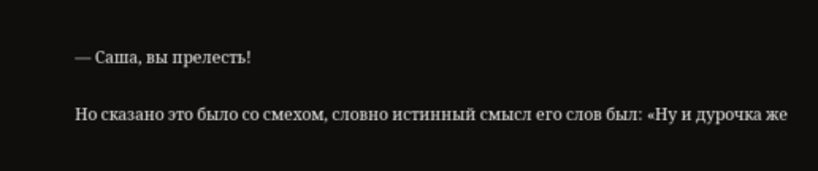— Саша, вы прелесть!

Но сказано это было со смехом, словно истинный смысл его слов был: «Ну и дурочка же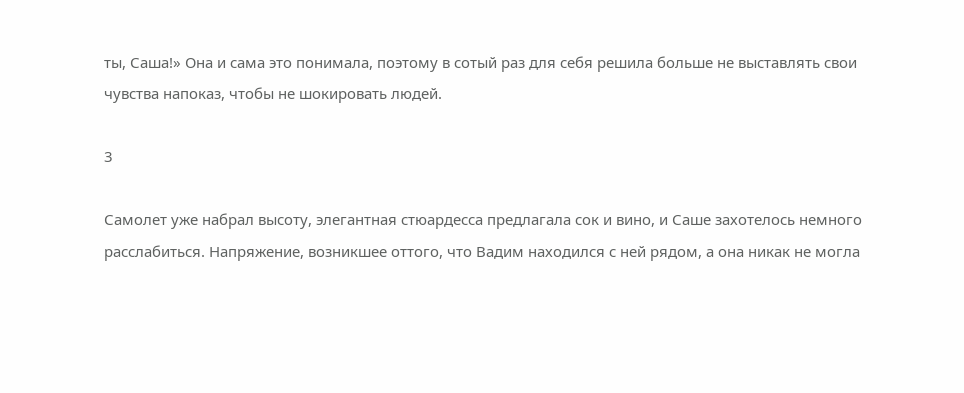ты, Саша!» Она и сама это понимала, поэтому в сотый раз для себя решила больше не выставлять свои чувства напоказ, чтобы не шокировать людей.

3

Самолет уже набрал высоту, элегантная стюардесса предлагала сок и вино, и Саше захотелось немного расслабиться. Напряжение, возникшее оттого, что Вадим находился с ней рядом, а она никак не могла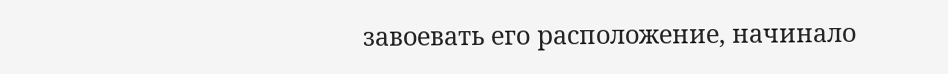завоевать его расположение, начинало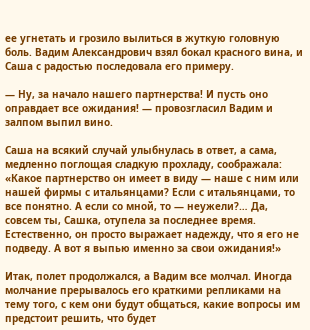ее угнетать и грозило вылиться в жуткую головную боль. Вадим Александрович взял бокал красного вина, и Саша с радостью последовала его примеру.

— Ну, за начало нашего партнерства! И пусть оно оправдает все ожидания! — провозгласил Вадим и залпом выпил вино.

Саша на всякий случай улыбнулась в ответ, а сама, медленно поглощая сладкую прохладу, соображала: «Какое партнерство он имеет в виду — наше с ним или нашей фирмы с итальянцами? Если с итальянцами, то все понятно. А если со мной, то — неужели?… Да, совсем ты, Сашка, отупела за последнее время. Естественно, он просто выражает надежду, что я его не подведу. А вот я выпью именно за свои ожидания!»

Итак, полет продолжался, а Вадим все молчал. Иногда молчание прерывалось его краткими репликами на тему того, с кем они будут общаться, какие вопросы им предстоит решить, что будет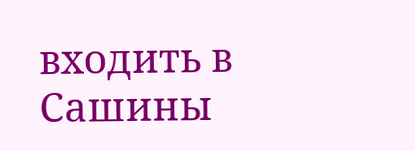входить в Сашины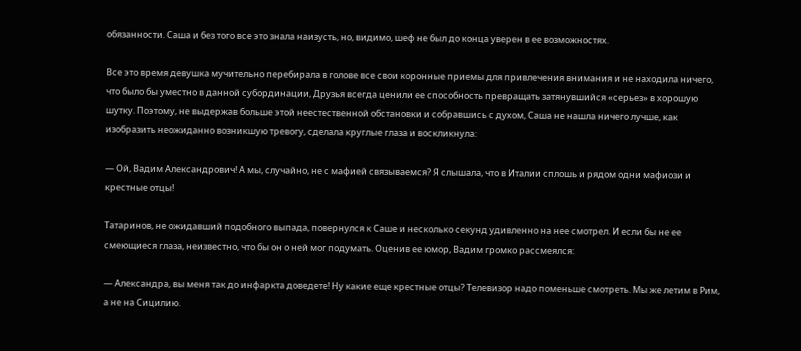обязанности. Саша и без того все это знала наизусть, но, видимо, шеф не был до конца уверен в ее возможностях.

Все это время девушка мучительно перебирала в голове все свои коронные приемы для привлечения внимания и не находила ничего, что было бы уместно в данной субординации, Друзья всегда ценили ее способность превращать затянувшийся «серьез» в хорошую шутку. Поэтому, не выдержав больше этой неестественной обстановки и собравшись с духом, Саша не нашла ничего лучше, как изобразить неожиданно возникшую тревогу, сделала круглые глаза и воскликнула:

— Ой, Вадим Александрович! А мы, случайно, не с мафией связываемся? Я слышала, что в Италии сплошь и рядом одни мафиози и крестные отцы!

Татаринов, не ожидавший подобного выпада, повернулся к Саше и несколько секунд удивленно на нее смотрел. И если бы не ее смеющиеся глаза, неизвестно, что бы он о ней мог подумать. Оценив ее юмор, Вадим громко рассмеялся:

— Александра, вы меня так до инфаркта доведете! Ну какие еще крестные отцы? Телевизор надо поменьше смотреть. Мы же летим в Рим, а не на Сицилию.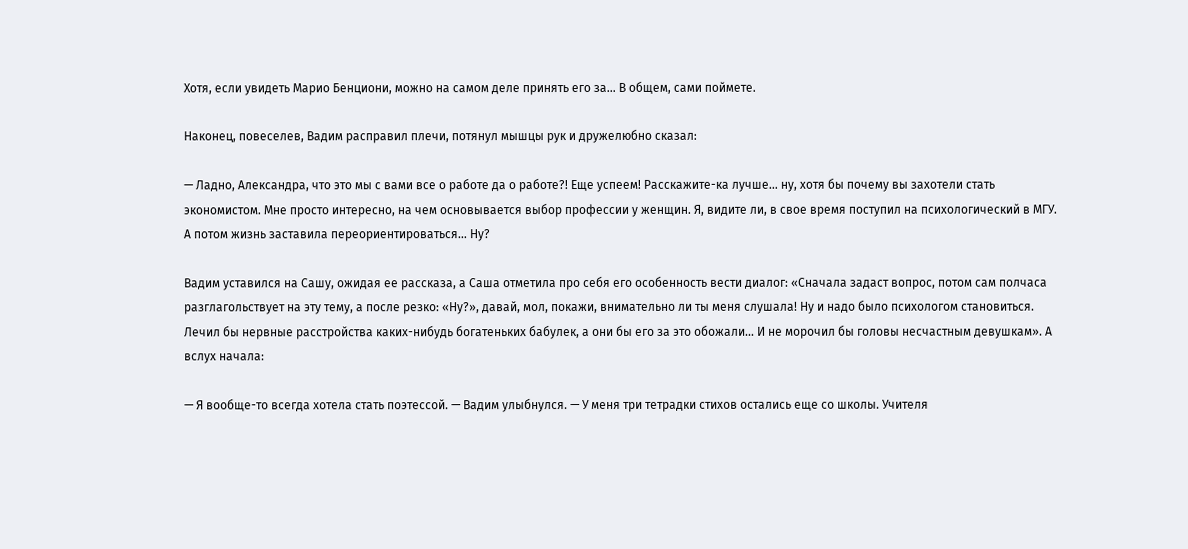Хотя, если увидеть Марио Бенциони, можно на самом деле принять его за… В общем, сами поймете.

Наконец, повеселев, Вадим расправил плечи, потянул мышцы рук и дружелюбно сказал:

— Ладно, Александра, что это мы с вами все о работе да о работе?! Еще успеем! Расскажите-ка лучше… ну, хотя бы почему вы захотели стать экономистом. Мне просто интересно, на чем основывается выбор профессии у женщин. Я, видите ли, в свое время поступил на психологический в МГУ. А потом жизнь заставила переориентироваться… Ну?

Вадим уставился на Сашу, ожидая ее рассказа, а Саша отметила про себя его особенность вести диалог: «Сначала задаст вопрос, потом сам полчаса разглагольствует на эту тему, а после резко: «Ну?», давай, мол, покажи, внимательно ли ты меня слушала! Ну и надо было психологом становиться. Лечил бы нервные расстройства каких-нибудь богатеньких бабулек, а они бы его за это обожали… И не морочил бы головы несчастным девушкам». А вслух начала:

— Я вообще-то всегда хотела стать поэтессой. — Вадим улыбнулся. — У меня три тетрадки стихов остались еще со школы. Учителя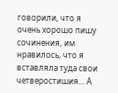говорили, что я очень хорошо пишу сочинения, им нравилось, что я вставляла туда свои четверостишия… А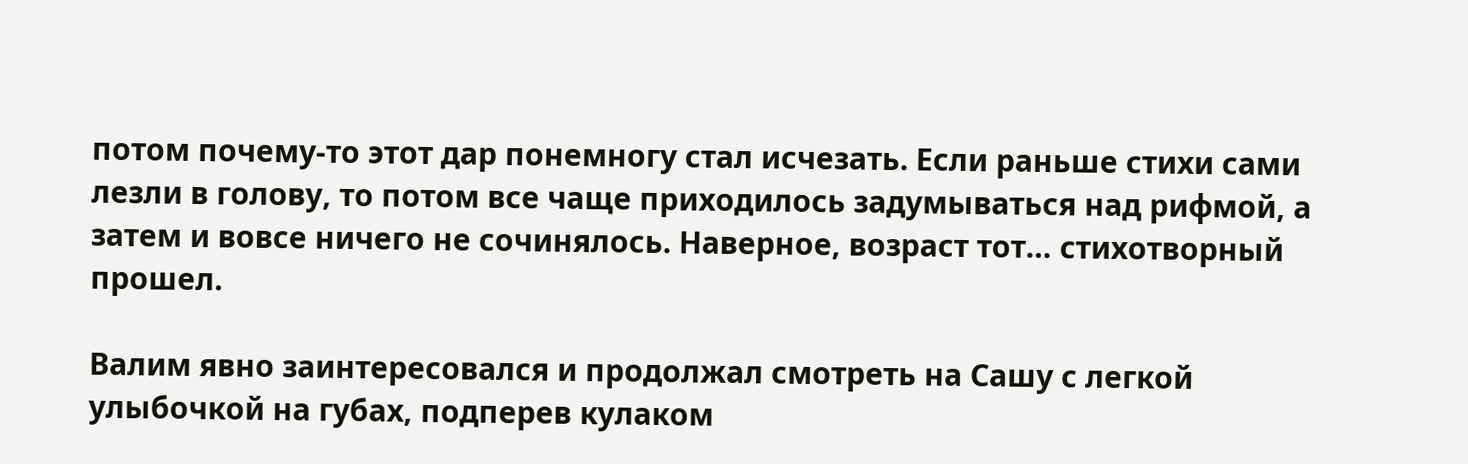потом почему-то этот дар понемногу стал исчезать. Если раньше стихи сами лезли в голову, то потом все чаще приходилось задумываться над рифмой, а затем и вовсе ничего не сочинялось. Наверное, возраст тот… стихотворный прошел.

Валим явно заинтересовался и продолжал смотреть на Сашу с легкой улыбочкой на губах, подперев кулаком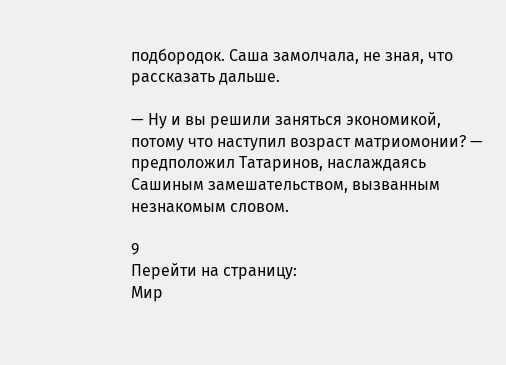подбородок. Саша замолчала, не зная, что рассказать дальше.

— Ну и вы решили заняться экономикой, потому что наступил возраст матриомонии? — предположил Татаринов, наслаждаясь Сашиным замешательством, вызванным незнакомым словом.

9
Перейти на страницу:
Мир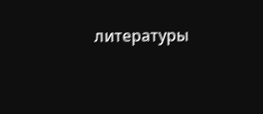литературы